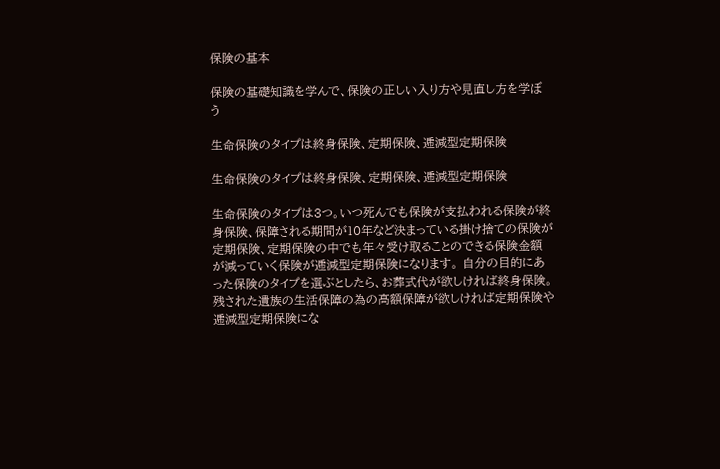保険の基本

保険の基礎知識を学んで、保険の正しい入り方や見直し方を学ぼう

生命保険のタイプは終身保険、定期保険、逓減型定期保険

生命保険のタイプは終身保険、定期保険、逓減型定期保険

生命保険のタイプは3つ。いつ死んでも保険が支払われる保険が終身保険、保障される期間が10年など決まっている掛け捨ての保険が定期保険、定期保険の中でも年々受け取ることのできる保険金額が減っていく保険が逓減型定期保険になります。 自分の目的にあった保険のタイプを選ぶとしたら、お葬式代が欲しければ終身保険。残された遺族の生活保障の為の高額保障が欲しければ定期保険や逓減型定期保険にな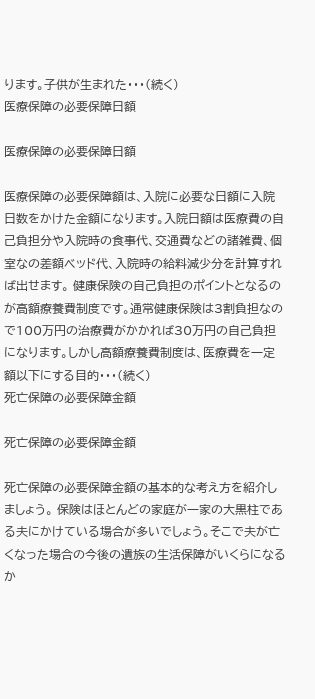ります。子供が生まれた・・・(続く)
医療保障の必要保障日額

医療保障の必要保障日額

医療保障の必要保障額は、入院に必要な日額に入院日数をかけた金額になります。入院日額は医療費の自己負担分や入院時の食事代、交通費などの諸雑費、個室なの差額ベッド代、入院時の給料減少分を計算すれば出せます。 健康保険の自己負担のポイントとなるのが高額療養費制度です。通常健康保険は3割負担なので100万円の治療費がかかれば30万円の自己負担になります。しかし高額療養費制度は、医療費を一定額以下にする目的・・・(続く)
死亡保障の必要保障金額

死亡保障の必要保障金額

死亡保障の必要保障金額の基本的な考え方を紹介しましょう。 保険はほとんどの家庭が一家の大黒柱である夫にかけている場合が多いでしょう。そこで夫が亡くなった場合の今後の遺族の生活保障がいくらになるか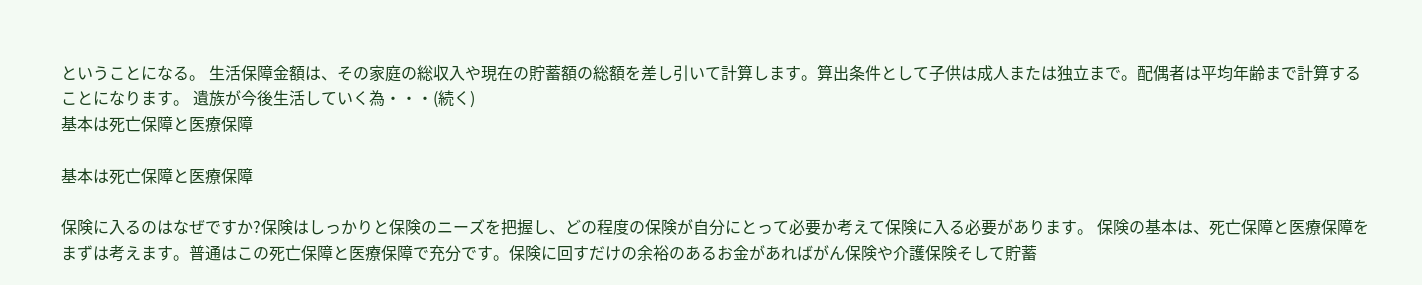ということになる。 生活保障金額は、その家庭の総収入や現在の貯蓄額の総額を差し引いて計算します。算出条件として子供は成人または独立まで。配偶者は平均年齢まで計算することになります。 遺族が今後生活していく為・・・(続く)
基本は死亡保障と医療保障

基本は死亡保障と医療保障

保険に入るのはなぜですか?保険はしっかりと保険のニーズを把握し、どの程度の保険が自分にとって必要か考えて保険に入る必要があります。 保険の基本は、死亡保障と医療保障をまずは考えます。普通はこの死亡保障と医療保障で充分です。保険に回すだけの余裕のあるお金があればがん保険や介護保険そして貯蓄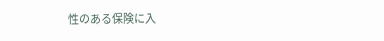性のある保険に入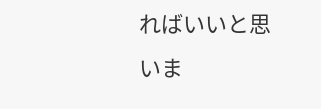ればいいと思いま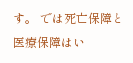す。 では死亡保障と医療保障はい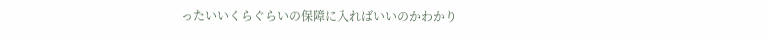ったいいくらぐらいの保障に入ればいいのかわかり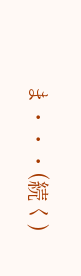ま・・・(続く)